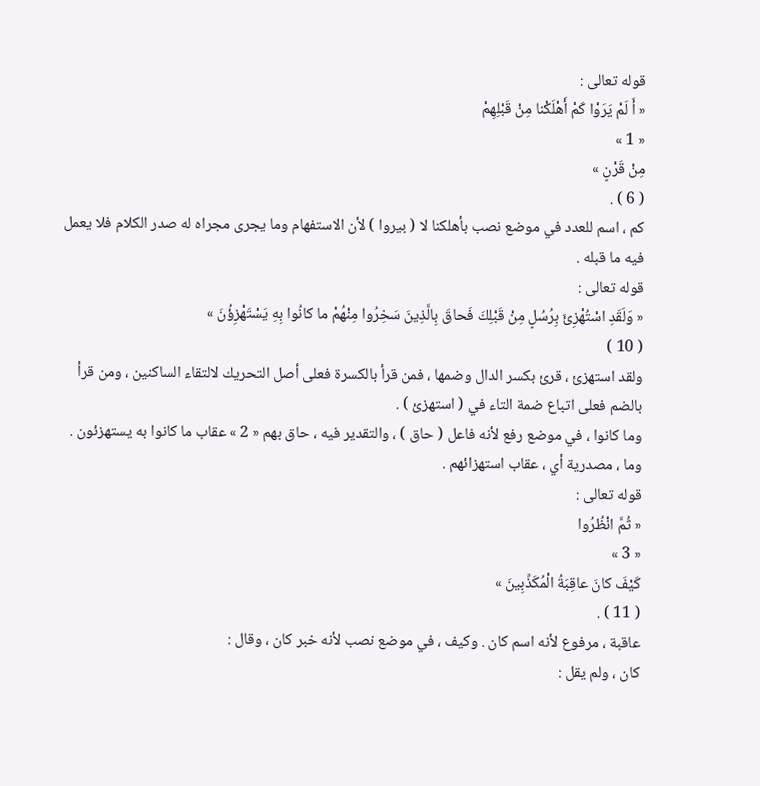قوله تعالى :
« أَ لَمْ يَرَوْا كَمْ أَهْلَكْنا مِنْ قَبْلِهِمْ
« 1 »
مِنْ قَرْنٍ »
( 6 ) .
كم ، اسم للعدد في موضع نصب بأهلكنا لا ( بيروا ) لأن الاستفهام وما يجرى مجراه له صدر الكلام فلا يعمل فيه ما قبله .
قوله تعالى :
« وَلَقَدِ اسْتُهْزِئَ بِرُسُلٍ مِنْ قَبْلِكَ فَحاقَ بِالَّذِينَ سَخِرُوا مِنْهُمْ ما كانُوا بِهِ يَسْتَهْزِؤُنَ »
( 10 )
ولقد استهزئ ، قرئ بكسر الدال وضمها ، فمن قرأ بالكسرة فعلى أصل التحريك لالتقاء الساكنين ، ومن قرأ بالضم فعلى اتباع ضمة التاء في ( استهزئ ) .
وما كانوا ، في موضع رفع لأنه فاعل ( حاق ) ، والتقدير فيه ، حاق بهم « 2 » عقاب ما كانوا به يستهزئون . وما ، مصدرية أي ، عقاب استهزائهم .
قوله تعالى :
« ثُمَّ انْظُرُوا
« 3 »
كَيْفَ كانَ عاقِبَةُ الْمُكَذِّبِينَ »
( 11 ) .
عاقبة ، مرفوع لأنه اسم كان . وكيف ، في موضع نصب لأنه خبر كان ، وقال :
كان ، ولم يقل :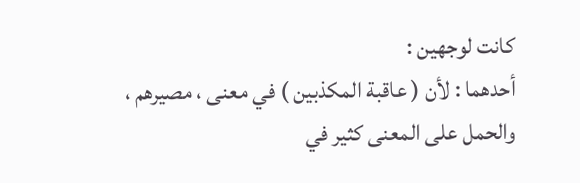كانت لوجهين :
أحدهما : لأن ( عاقبة المكذبين ) في معنى ، مصيرهم ، والحمل على المعنى كثير في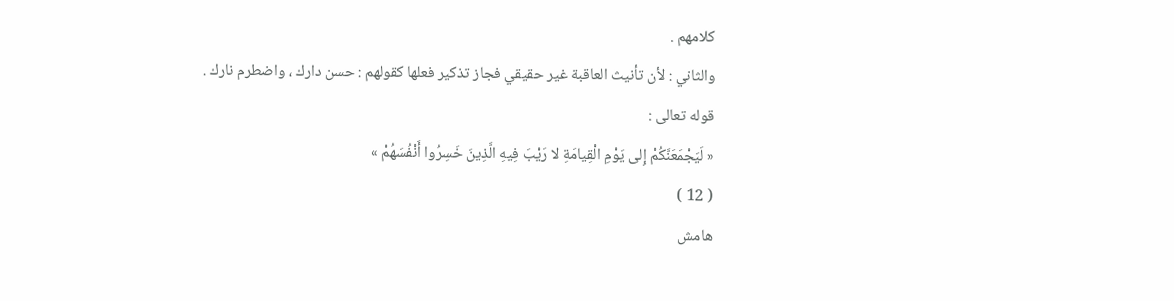كلامهم .
والثاني : لأن تأنيث العاقبة غير حقيقي فجاز تذكير فعلها كقولهم : حسن دارك ، واضطرم نارك .
قوله تعالى :
« لَيَجْمَعَنَّكُمْ إِلى يَوْمِ الْقِيامَةِ لا رَيْبَ فِيهِ الَّذِينَ خَسِرُوا أَنْفُسَهُمْ »
( 12 )
هامش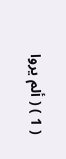( 1 ) ( ألم يروا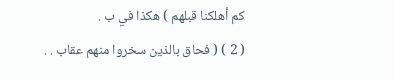كم أهلكنا قبلهم ) هكذا في ب .
( 2 ) ( فحاق بالذين سخروا منهم عقاب . .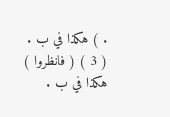. ) هكذا في ب .
( 3 ) ( فانظروا ) هكذا في ب .